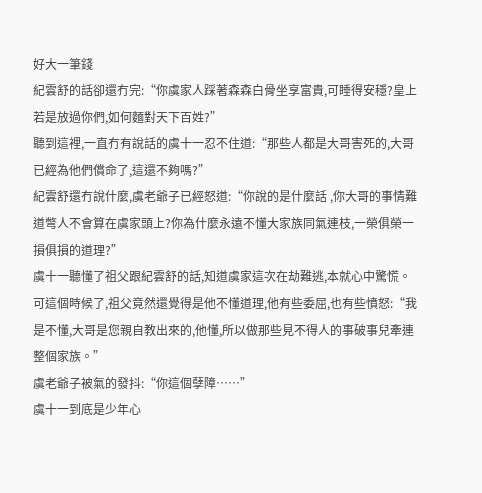好大一筆錢
紀雲舒的話卻還冇完:“你虞家人踩著森森白骨坐享富貴,可睡得安穩?皇上若是放過你們,如何麵對天下百姓?”
聽到這裡,一直冇有說話的虞十一忍不住道:“那些人都是大哥害死的,大哥已經為他們償命了,這還不夠嗎?”
紀雲舒還冇說什麼,虞老爺子已經怒道:“你說的是什麼話 ,你大哥的事情難道彆人不會算在虞家頭上?你為什麼永遠不懂大家族同氣連枝,一榮俱榮一損俱損的道理?”
虞十一聽懂了祖父跟紀雲舒的話,知道虞家這次在劫難逃,本就心中驚慌。
可這個時候了,祖父竟然還覺得是他不懂道理,他有些委屈,也有些憤怒:“我是不懂,大哥是您親自教出來的,他懂,所以做那些見不得人的事破事兒牽連整個家族。”
虞老爺子被氣的發抖:“你這個孽障……”
虞十一到底是少年心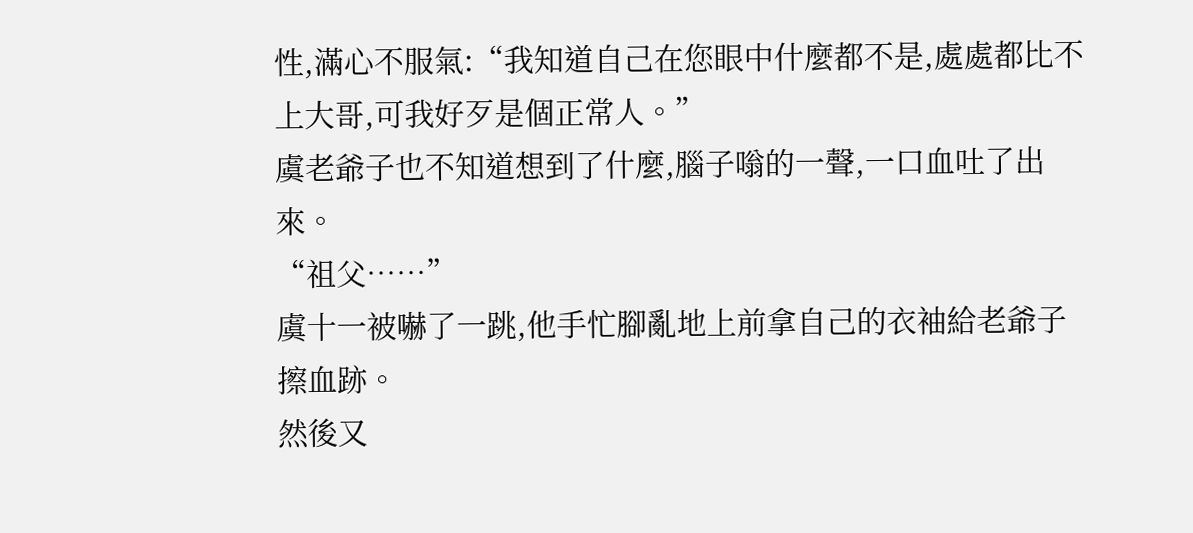性,滿心不服氣:“我知道自己在您眼中什麼都不是,處處都比不上大哥,可我好歹是個正常人。”
虞老爺子也不知道想到了什麼,腦子嗡的一聲,一口血吐了出來。
“祖父……”
虞十一被嚇了一跳,他手忙腳亂地上前拿自己的衣袖給老爺子擦血跡。
然後又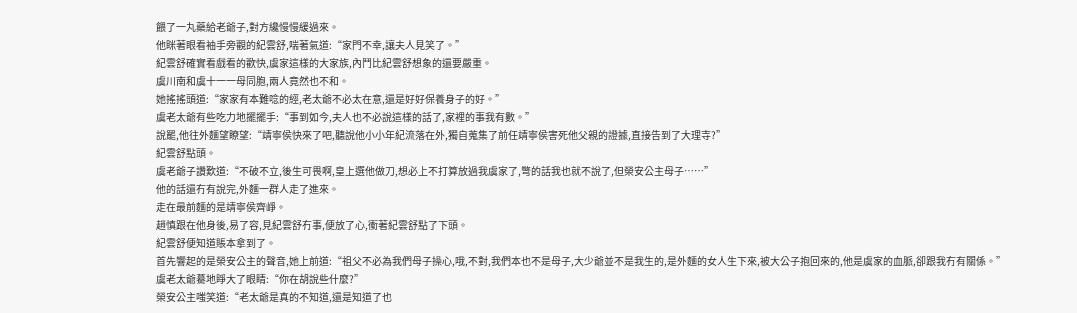餵了一丸藥給老爺子,對方纔慢慢緩過來。
他眯著眼看袖手旁觀的紀雲舒,喘著氣道:“家門不幸,讓夫人見笑了。”
紀雲舒確實看戲看的歡快,虞家這樣的大家族,內鬥比紀雲舒想象的還要嚴重。
虞川南和虞十一一母同胞,兩人竟然也不和。
她搖搖頭道:“家家有本難唸的經,老太爺不必太在意,還是好好保養身子的好。”
虞老太爺有些吃力地擺擺手:“事到如今,夫人也不必說這樣的話了,家裡的事我有數。”
說罷,他往外麵望瞭望:“靖寧侯快來了吧,聽說他小小年紀流落在外,獨自蒐集了前任靖寧侯害死他父親的證據,直接告到了大理寺?”
紀雲舒點頭。
虞老爺子讚歎道:“不破不立,後生可畏啊,皇上選他做刀,想必上不打算放過我虞家了,彆的話我也就不說了,但榮安公主母子……”
他的話還冇有說完,外麵一群人走了進來。
走在最前麵的是靖寧侯齊崢。
趙慎跟在他身後,易了容,見紀雲舒冇事,便放了心,衝著紀雲舒點了下頭。
紀雲舒便知道賬本拿到了。
首先響起的是榮安公主的聲音,她上前道:“祖父不必為我們母子操心,哦,不對,我們本也不是母子,大少爺並不是我生的,是外麵的女人生下來,被大公子抱回來的,他是虞家的血脈,卻跟我冇有關係。”
虞老太爺驀地睜大了眼睛:“你在胡說些什麼?”
榮安公主嗤笑道:“老太爺是真的不知道,還是知道了也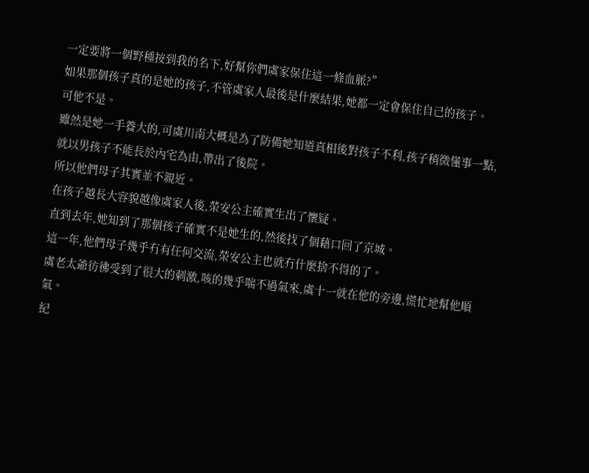一定要將一個野種按到我的名下,好幫你們虞家保住這一條血脈?”
如果那個孩子真的是她的孩子,不管虞家人最後是什麼結果,她都一定會保住自己的孩子。
可他不是。
雖然是她一手養大的,可虞川南大概是為了防備她知道真相後對孩子不利,孩子稍微懂事一點,就以男孩子不能長於內宅為由,帶出了後院。
所以他們母子其實並不親近。
在孩子越長大容貌越像虞家人後,榮安公主確實生出了懷疑。
直到去年,她知到了那個孩子確實不是她生的,然後找了個藉口回了京城。
這一年,他們母子幾乎冇有任何交流,榮安公主也就冇什麼捨不得的了。
虞老太爺彷彿受到了很大的刺激,咳的幾乎喘不過氣來,虞十一就在他的旁邊,慌忙地幫他順氣。
紀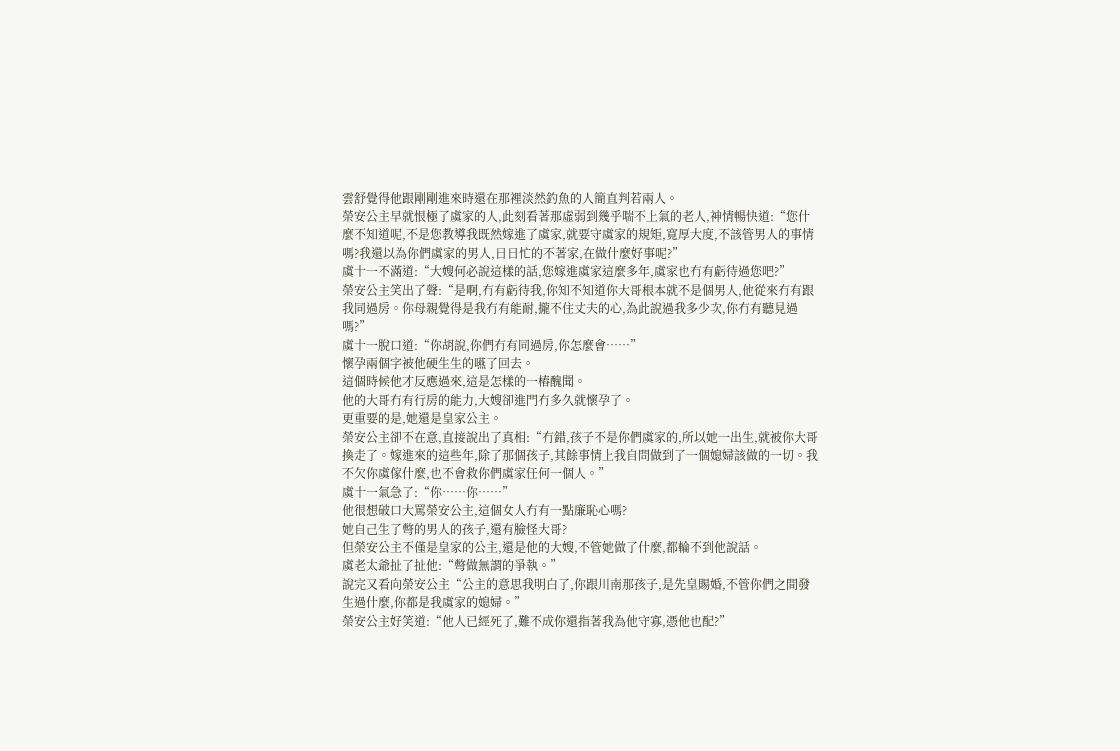雲舒覺得他跟剛剛進來時還在那裡淡然釣魚的人簡直判若兩人。
榮安公主早就恨極了虞家的人,此刻看著那虛弱到幾乎喘不上氣的老人,神情暢快道:“您什麼不知道呢,不是您教導我既然嫁進了虞家,就要守虞家的規矩,寬厚大度,不該管男人的事情嗎?我還以為你們虞家的男人,日日忙的不著家,在做什麼好事呢?”
虞十一不滿道:“大嫂何必說這樣的話,您嫁進虞家這麼多年,虞家也冇有虧待過您吧?”
榮安公主笑出了聲:“是啊,冇有虧待我,你知不知道你大哥根本就不是個男人,他從來冇有跟我同過房。你母親覺得是我冇有能耐,攏不住丈夫的心,為此說過我多少次,你冇有聽見過嗎?”
虞十一脫口道:“你胡說,你們冇有同過房,你怎麼會……”
懷孕兩個字被他硬生生的嚥了回去。
這個時候他才反應過來,這是怎樣的一樁醜聞。
他的大哥冇有行房的能力,大嫂卻進門冇多久就懷孕了。
更重要的是,她還是皇家公主。
榮安公主卻不在意,直接說出了真相:“冇錯,孩子不是你們虞家的,所以她一出生,就被你大哥換走了。嫁進來的這些年,除了那個孩子,其餘事情上我自問做到了一個媳婦該做的一切。我不欠你虞傢什麼,也不會救你們虞家任何一個人。”
虞十一氣急了:“你……你……”
他很想破口大罵榮安公主,這個女人冇有一點廉恥心嗎?
她自己生了彆的男人的孩子,還有臉怪大哥?
但榮安公主不僅是皇家的公主,還是他的大嫂,不管她做了什麼,都輪不到他說話。
虞老太爺扯了扯他:“彆做無謂的爭執。”
說完又看向榮安公主“公主的意思我明白了,你跟川南那孩子,是先皇賜婚,不管你們之間發生過什麼,你都是我虞家的媳婦。”
榮安公主好笑道:“他人已經死了,難不成你還指著我為他守寡,憑他也配?”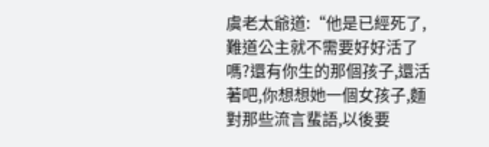虞老太爺道:“他是已經死了,難道公主就不需要好好活了嗎?還有你生的那個孩子,還活著吧,你想想她一個女孩子,麵對那些流言蜚語,以後要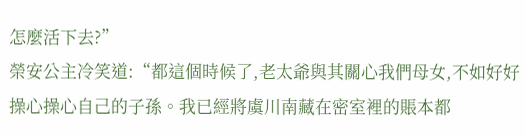怎麼活下去?”
榮安公主冷笑道:“都這個時候了,老太爺與其關心我們母女,不如好好操心操心自己的子孫。我已經將虞川南藏在密室裡的賬本都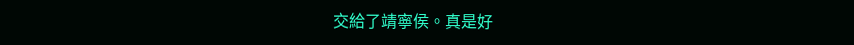交給了靖寧侯。真是好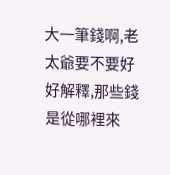大一筆錢啊,老太爺要不要好好解釋,那些錢是從哪裡來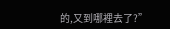的,又到哪裡去了?”